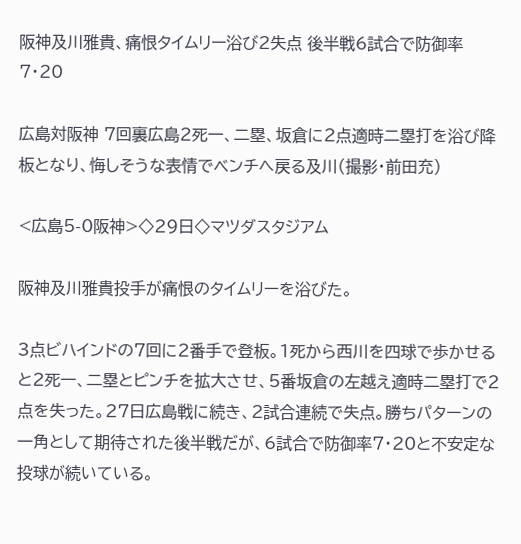阪神及川雅貴、痛恨タイムリー浴び2失点 後半戦6試合で防御率7・20

広島対阪神 7回裏広島2死一、二塁、坂倉に2点適時二塁打を浴び降板となり、悔しそうな表情でベンチへ戻る及川(撮影・前田充)

<広島5-0阪神>◇29日◇マツダスタジアム

阪神及川雅貴投手が痛恨のタイムリーを浴びた。

3点ビハインドの7回に2番手で登板。1死から西川を四球で歩かせると2死一、二塁とピンチを拡大させ、5番坂倉の左越え適時二塁打で2点を失った。27日広島戦に続き、2試合連続で失点。勝ちパターンの一角として期待された後半戦だが、6試合で防御率7・20と不安定な投球が続いている。